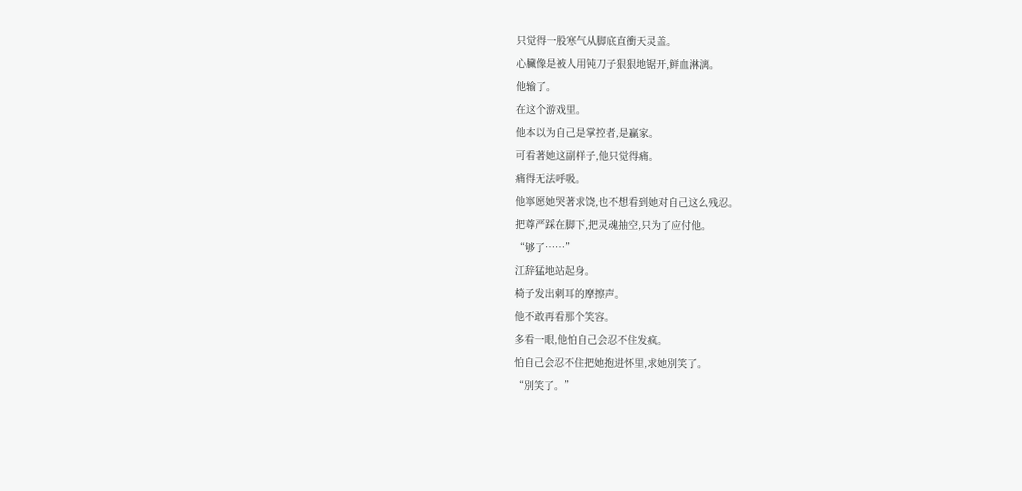只觉得一股寒气从脚底直衝天灵盖。
心臟像是被人用钝刀子狠狠地锯开,鲜血淋漓。
他输了。
在这个游戏里。
他本以为自己是掌控者,是贏家。
可看著她这副样子,他只觉得痛。
痛得无法呼吸。
他寧愿她哭著求饶,也不想看到她对自己这么残忍。
把尊严踩在脚下,把灵魂抽空,只为了应付他。
“够了……”
江辞猛地站起身。
椅子发出刺耳的摩擦声。
他不敢再看那个笑容。
多看一眼,他怕自己会忍不住发疯。
怕自己会忍不住把她抱进怀里,求她別笑了。
“別笑了。”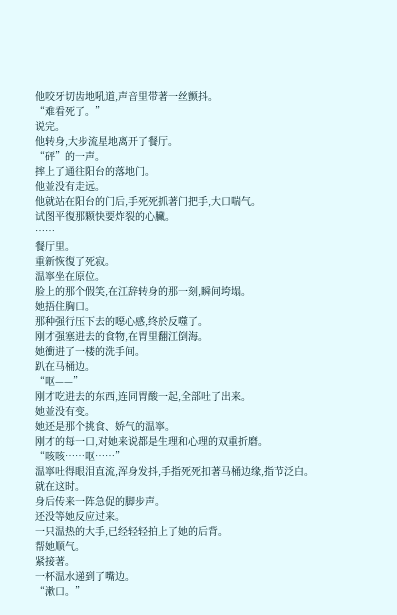他咬牙切齿地吼道,声音里带著一丝颤抖。
“难看死了。”
说完。
他转身,大步流星地离开了餐厅。
“砰”的一声。
摔上了通往阳台的落地门。
他並没有走远。
他就站在阳台的门后,手死死抓著门把手,大口喘气。
试图平復那颗快要炸裂的心臟。
……
餐厅里。
重新恢復了死寂。
温寧坐在原位。
脸上的那个假笑,在江辞转身的那一刻,瞬间垮塌。
她捂住胸口。
那种强行压下去的噁心感,终於反噬了。
刚才强塞进去的食物,在胃里翻江倒海。
她衝进了一楼的洗手间。
趴在马桶边。
“呕——”
刚才吃进去的东西,连同胃酸一起,全部吐了出来。
她並没有变。
她还是那个挑食、娇气的温寧。
刚才的每一口,对她来说都是生理和心理的双重折磨。
“咳咳……呕……”
温寧吐得眼泪直流,浑身发抖,手指死死扣著马桶边缘,指节泛白。
就在这时。
身后传来一阵急促的脚步声。
还没等她反应过来。
一只温热的大手,已经轻轻拍上了她的后背。
帮她顺气。
紧接著。
一杯温水递到了嘴边。
“漱口。”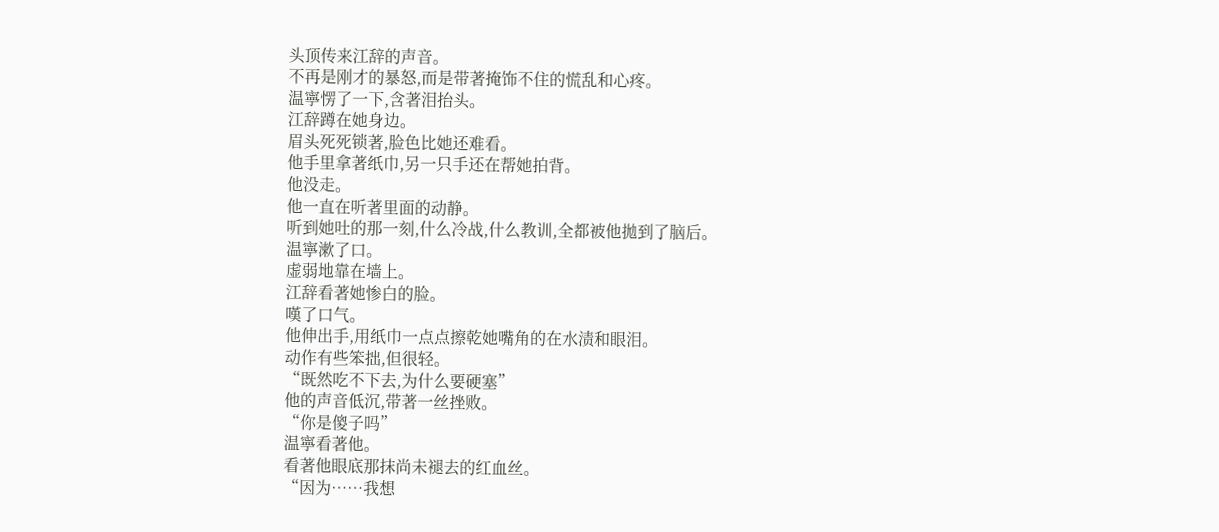头顶传来江辞的声音。
不再是刚才的暴怒,而是带著掩饰不住的慌乱和心疼。
温寧愣了一下,含著泪抬头。
江辞蹲在她身边。
眉头死死锁著,脸色比她还难看。
他手里拿著纸巾,另一只手还在帮她拍背。
他没走。
他一直在听著里面的动静。
听到她吐的那一刻,什么冷战,什么教训,全都被他拋到了脑后。
温寧漱了口。
虚弱地靠在墙上。
江辞看著她惨白的脸。
嘆了口气。
他伸出手,用纸巾一点点擦乾她嘴角的在水渍和眼泪。
动作有些笨拙,但很轻。
“既然吃不下去,为什么要硬塞”
他的声音低沉,带著一丝挫败。
“你是傻子吗”
温寧看著他。
看著他眼底那抹尚未褪去的红血丝。
“因为……我想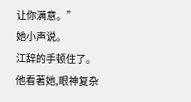让你满意。”
她小声说。
江辞的手顿住了。
他看著她,眼神复杂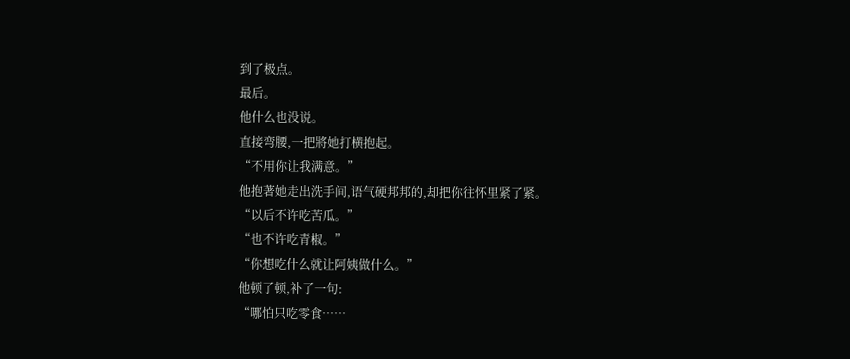到了极点。
最后。
他什么也没说。
直接弯腰,一把將她打横抱起。
“不用你让我满意。”
他抱著她走出洗手间,语气硬邦邦的,却把你往怀里紧了紧。
“以后不许吃苦瓜。”
“也不许吃青椒。”
“你想吃什么就让阿姨做什么。”
他顿了顿,补了一句:
“哪怕只吃零食……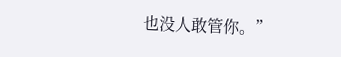也没人敢管你。”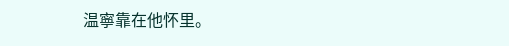温寧靠在他怀里。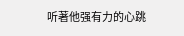听著他强有力的心跳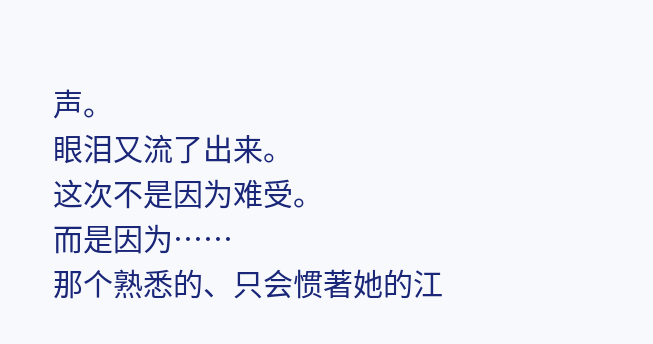声。
眼泪又流了出来。
这次不是因为难受。
而是因为……
那个熟悉的、只会惯著她的江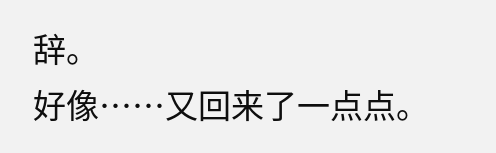辞。
好像……又回来了一点点。